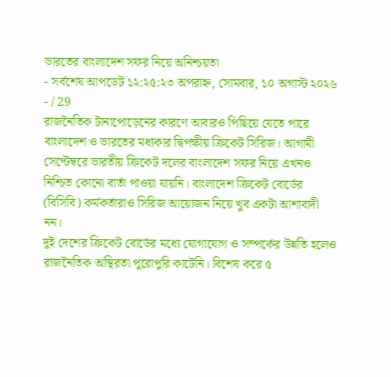ভারতের বাংলাদেশ সফর নিয়ে অনিশ্চয়তা
- সর্বশেষ আপডেট ১২:২৫:২৩ অপরাহ্ন, সোমবার, ১০ অগাস্ট ২০২৬
- / 29
রাজনৈতিক টানাপোড়েনের কারণে আবারও পিছিয়ে যেতে পারে বাংলাদেশ ও ভারতের মধ্যকার দ্বিপক্ষীয় ক্রিকেট সিরিজ। আগামী সেপ্টেম্বরে ভারতীয় ক্রিকেট দলের বাংলাদেশ সফর নিয়ে এখনও নিশ্চিত কোনো বার্তা পাওয়া যায়নি। বাংলাদেশ ক্রিকেট বোর্ডের (বিসিবি) কর্মকর্তারাও সিরিজ আয়োজন নিয়ে খুব একটা আশাবাদী নন।
দুই দেশের ক্রিকেট বোর্ডের মধ্যে যোগাযোগ ও সম্পর্কের উন্নতি হলেও রাজনৈতিক অস্থিরতা পুরোপুরি কাটেনি। বিশেষ করে ৫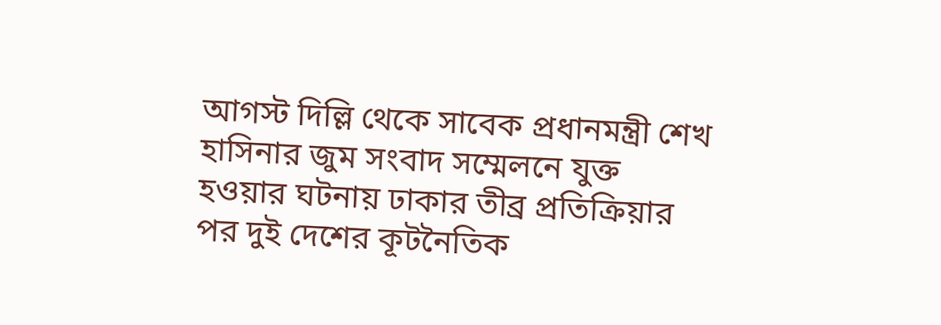আগস্ট দিল্লি থেকে সাবেক প্রধানমন্ত্রী শেখ হাসিনার জুম সংবাদ সম্মেলনে যুক্ত হওয়ার ঘটনায় ঢাকার তীব্র প্রতিক্রিয়ার পর দুই দেশের কূটনৈতিক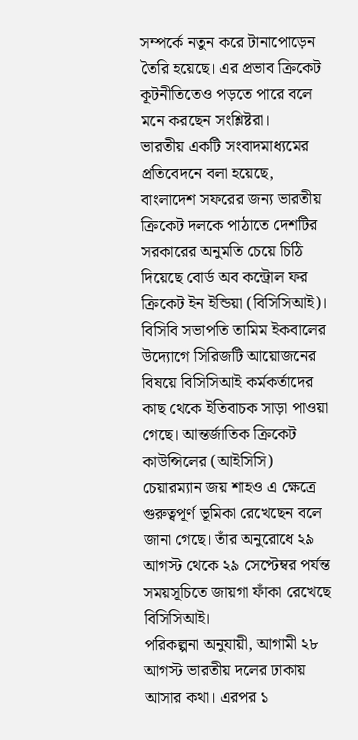সম্পর্কে নতুন করে টানাপোড়েন তৈরি হয়েছে। এর প্রভাব ক্রিকেট কূটনীতিতেও পড়তে পারে বলে মনে করছেন সংশ্লিষ্টরা।
ভারতীয় একটি সংবাদমাধ্যমের প্রতিবেদনে বলা হয়েছে, বাংলাদেশ সফরের জন্য ভারতীয় ক্রিকেট দলকে পাঠাতে দেশটির সরকারের অনুমতি চেয়ে চিঠি দিয়েছে বোর্ড অব কন্ট্রোল ফর ক্রিকেট ইন ইন্ডিয়া (বিসিসিআই)।
বিসিবি সভাপতি তামিম ইকবালের উদ্যোগে সিরিজটি আয়োজনের বিষয়ে বিসিসিআই কর্মকর্তাদের কাছ থেকে ইতিবাচক সাড়া পাওয়া গেছে। আন্তর্জাতিক ক্রিকেট কাউন্সিলের (আইসিসি) চেয়ারম্যান জয় শাহও এ ক্ষেত্রে গুরুত্বপূর্ণ ভূমিকা রেখেছেন বলে জানা গেছে। তাঁর অনুরোধে ২৯ আগস্ট থেকে ২৯ সেপ্টেম্বর পর্যন্ত সময়সূচিতে জায়গা ফাঁকা রেখেছে বিসিসিআই।
পরিকল্পনা অনুযায়ী, আগামী ২৮ আগস্ট ভারতীয় দলের ঢাকায় আসার কথা। এরপর ১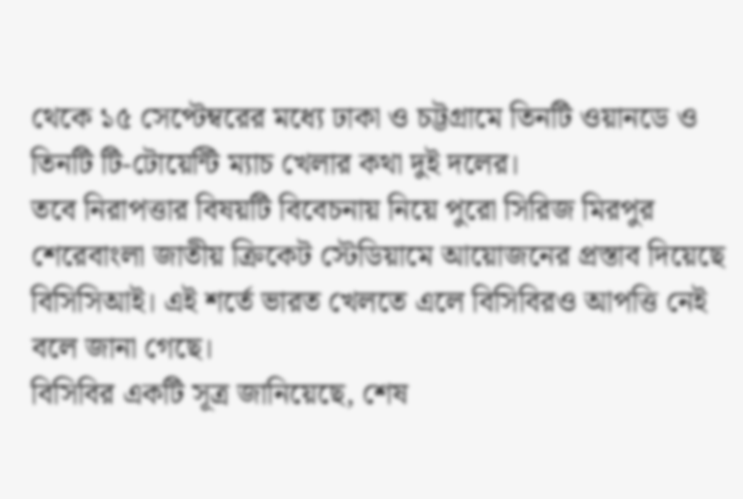থেকে ১৫ সেপ্টেম্বরের মধ্যে ঢাকা ও চট্টগ্রামে তিনটি ওয়ানডে ও তিনটি টি-টোয়েন্টি ম্যাচ খেলার কথা দুই দলের।
তবে নিরাপত্তার বিষয়টি বিবেচনায় নিয়ে পুরো সিরিজ মিরপুর শেরেবাংলা জাতীয় ক্রিকেট স্টেডিয়ামে আয়োজনের প্রস্তাব দিয়েছে বিসিসিআই। এই শর্তে ভারত খেলতে এলে বিসিবিরও আপত্তি নেই বলে জানা গেছে।
বিসিবির একটি সূত্র জানিয়েছে, শেষ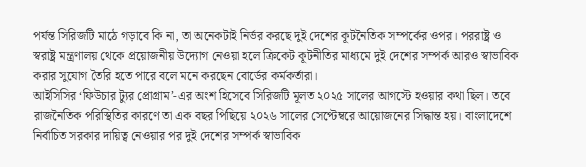পর্যন্ত সিরিজটি মাঠে গড়াবে কি না, তা অনেকটাই নির্ভর করছে দুই দেশের কূটনৈতিক সম্পর্কের ওপর। পররাষ্ট্র ও স্বরাষ্ট্র মন্ত্রণালয় থেকে প্রয়োজনীয় উদ্যোগ নেওয়া হলে ক্রিকেট কূটনীতির মাধ্যমে দুই দেশের সম্পর্ক আরও স্বাভাবিক করার সুযোগ তৈরি হতে পারে বলে মনে করছেন বোর্ডের কর্মকর্তারা।
আইসিসির ‘ফিউচার ট্যুর প্রোগ্রাম’-এর অংশ হিসেবে সিরিজটি মূলত ২০২৫ সালের আগস্টে হওয়ার কথা ছিল। তবে রাজনৈতিক পরিস্থিতির কারণে তা এক বছর পিছিয়ে ২০২৬ সালের সেপ্টেম্বরে আয়োজনের সিদ্ধান্ত হয়। বাংলাদেশে নির্বাচিত সরকার দায়িত্ব নেওয়ার পর দুই দেশের সম্পর্ক স্বাভাবিক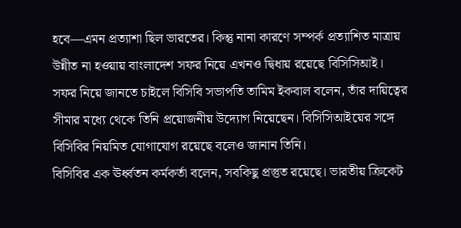হবে—এমন প্রত্যাশা ছিল ভারতের। কিন্তু নানা কারণে সম্পর্ক প্রত্যাশিত মাত্রায় উন্নীত না হওয়ায় বাংলাদেশ সফর নিয়ে এখনও দ্বিধায় রয়েছে বিসিসিআই।
সফর নিয়ে জানতে চাইলে বিসিবি সভাপতি তামিম ইকবাল বলেন, তাঁর দায়িত্বের সীমার মধ্যে থেকে তিনি প্রয়োজনীয় উদ্যোগ নিয়েছেন। বিসিসিআইয়ের সঙ্গে বিসিবির নিয়মিত যোগাযোগ রয়েছে বলেও জানান তিনি।
বিসিবির এক ঊর্ধ্বতন কর্মকর্তা বলেন, সবকিছু প্রস্তুত রয়েছে। ভারতীয় ক্রিকেট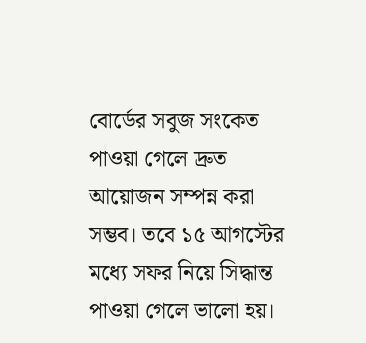বোর্ডের সবুজ সংকেত পাওয়া গেলে দ্রুত আয়োজন সম্পন্ন করা সম্ভব। তবে ১৫ আগস্টের মধ্যে সফর নিয়ে সিদ্ধান্ত পাওয়া গেলে ভালো হয়।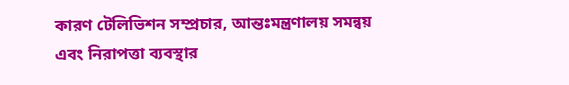কারণ টেলিভিশন সম্প্রচার, আন্তঃমন্ত্রণালয় সমন্বয় এবং নিরাপত্তা ব্যবস্থার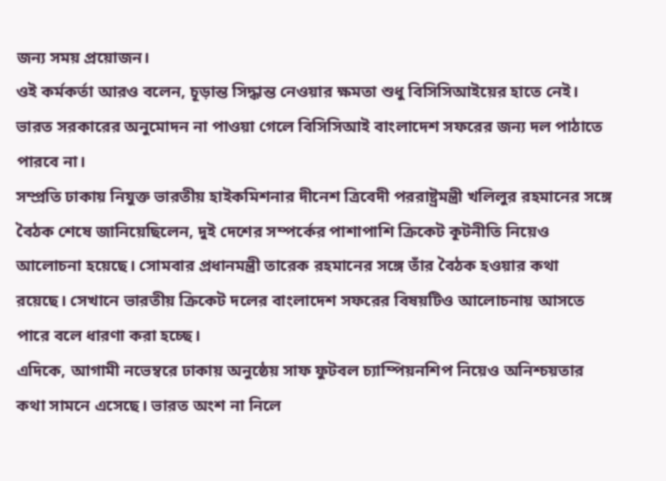জন্য সময় প্রয়োজন।
ওই কর্মকর্তা আরও বলেন, চূড়ান্ত সিদ্ধান্ত নেওয়ার ক্ষমতা শুধু বিসিসিআইয়ের হাতে নেই। ভারত সরকারের অনুমোদন না পাওয়া গেলে বিসিসিআই বাংলাদেশ সফরের জন্য দল পাঠাতে পারবে না।
সম্প্রতি ঢাকায় নিযুক্ত ভারতীয় হাইকমিশনার দীনেশ ত্রিবেদী পররাষ্ট্রমন্ত্রী খলিলুর রহমানের সঙ্গে বৈঠক শেষে জানিয়েছিলেন, দুই দেশের সম্পর্কের পাশাপাশি ক্রিকেট কূটনীতি নিয়েও আলোচনা হয়েছে। সোমবার প্রধানমন্ত্রী তারেক রহমানের সঙ্গে তাঁর বৈঠক হওয়ার কথা রয়েছে। সেখানে ভারতীয় ক্রিকেট দলের বাংলাদেশ সফরের বিষয়টিও আলোচনায় আসতে পারে বলে ধারণা করা হচ্ছে।
এদিকে, আগামী নভেম্বরে ঢাকায় অনুষ্ঠেয় সাফ ফুটবল চ্যাম্পিয়নশিপ নিয়েও অনিশ্চয়তার কথা সামনে এসেছে। ভারত অংশ না নিলে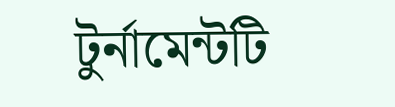টুর্নামেন্টটি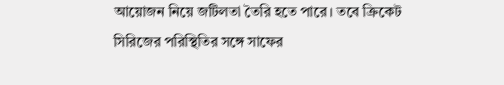আয়োজন নিয়ে জটিলতা তৈরি হতে পারে। তবে ক্রিকেট সিরিজের পরিস্থিতির সঙ্গে সাফের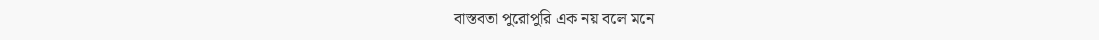বাস্তবতা পুরোপুরি এক নয় বলে মনে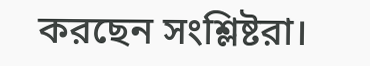করছেন সংশ্লিষ্টরা।